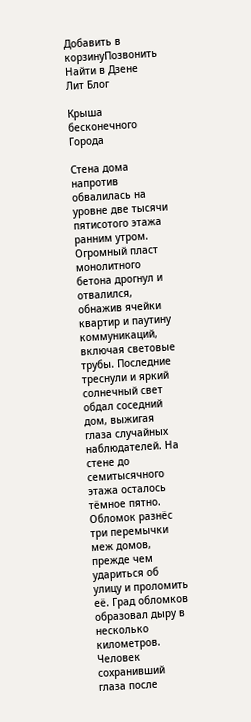Добавить в корзинуПозвонить
Найти в Дзене
Лит Блог

Крыша бесконечного Города

Стена дома напротив обвалилась на уровне две тысячи пятисотого этажа ранним утром. Огромный пласт монолитного бетона дрогнул и отвалился, обнажив ячейки квартир и паутину коммуникаций, включая световые трубы. Последние треснули и яркий солнечный свет обдал соседний дом, выжигая глаза случайных наблюдателей. На стене до семитысячного этажа осталось тёмное пятно. Обломок разнёс три перемычки меж домов, прежде чем удариться об улицу и проломить её. Град обломков образовал дыру в несколько километров. Человек сохранивший глаза после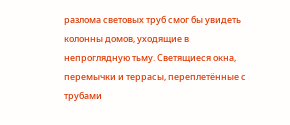разлома световых труб смог бы увидеть колонны домов, уходящие в непроглядную тьму. Светящиеся окна, перемычки и террасы, переплетённые с трубами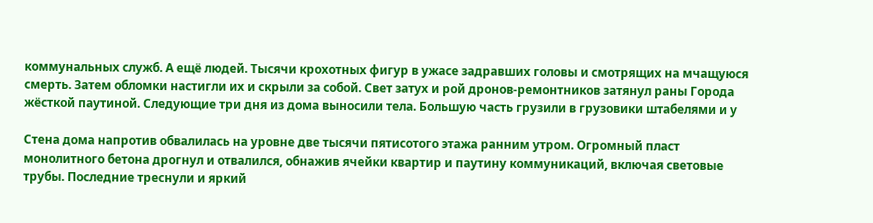коммунальных служб. А ещё людей. Тысячи крохотных фигур в ужасе задравших головы и смотрящих на мчащуюся смерть. Затем обломки настигли их и скрыли за собой. Свет затух и рой дронов-ремонтников затянул раны Города жёсткой паутиной. Следующие три дня из дома выносили тела. Большую часть грузили в грузовики штабелями и у

Стена дома напротив обвалилась на уровне две тысячи пятисотого этажа ранним утром. Огромный пласт монолитного бетона дрогнул и отвалился, обнажив ячейки квартир и паутину коммуникаций, включая световые трубы. Последние треснули и яркий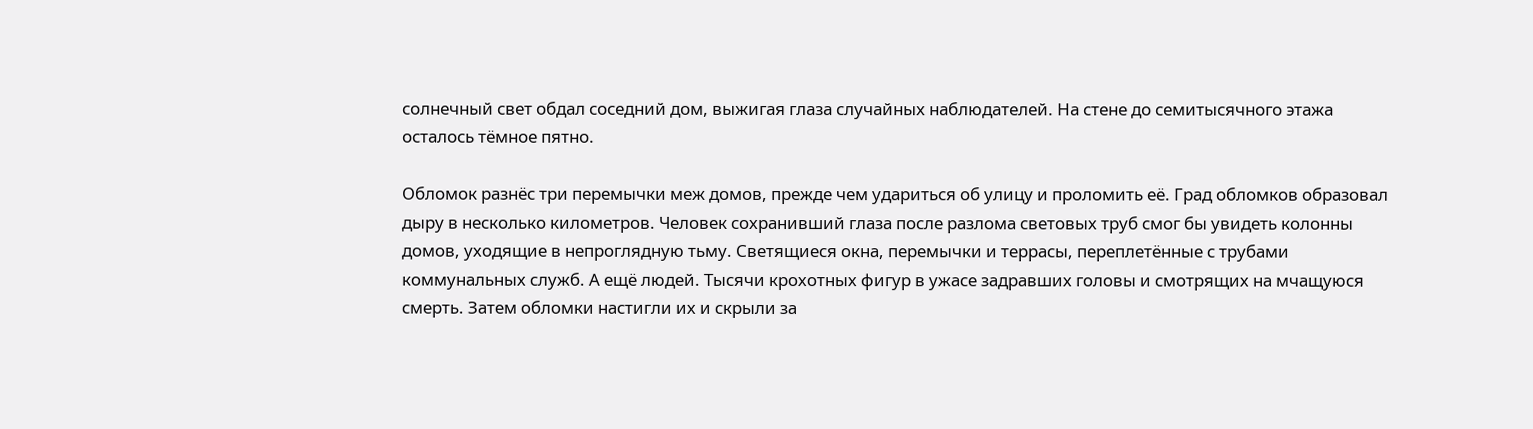солнечный свет обдал соседний дом, выжигая глаза случайных наблюдателей. На стене до семитысячного этажа осталось тёмное пятно.

Обломок разнёс три перемычки меж домов, прежде чем удариться об улицу и проломить её. Град обломков образовал дыру в несколько километров. Человек сохранивший глаза после разлома световых труб смог бы увидеть колонны домов, уходящие в непроглядную тьму. Светящиеся окна, перемычки и террасы, переплетённые с трубами коммунальных служб. А ещё людей. Тысячи крохотных фигур в ужасе задравших головы и смотрящих на мчащуюся смерть. Затем обломки настигли их и скрыли за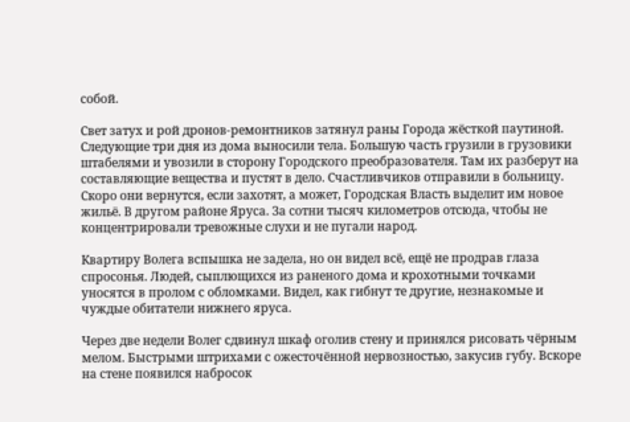собой.

Свет затух и рой дронов-ремонтников затянул раны Города жёсткой паутиной. Следующие три дня из дома выносили тела. Большую часть грузили в грузовики штабелями и увозили в сторону Городского преобразователя. Там их разберут на составляющие вещества и пустят в дело. Счастливчиков отправили в больницу. Скоро они вернутся, если захотят, а может, Городская Власть выделит им новое жильё. В другом районе Яруса. За сотни тысяч километров отсюда, чтобы не концентрировали тревожные слухи и не пугали народ.

Квартиру Волега вспышка не задела, но он видел всё, ещё не продрав глаза спросонья. Людей, сыплющихся из раненого дома и крохотными точками уносятся в пролом с обломками. Видел, как гибнут те другие, незнакомые и чуждые обитатели нижнего яруса.

Через две недели Волег сдвинул шкаф оголив стену и принялся рисовать чёрным мелом. Быстрыми штрихами с ожесточённой нервозностью, закусив губу. Вскоре на стене появился набросок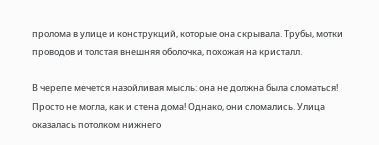пролома в улице и конструкций, которые она скрывала. Трубы, мотки проводов и толстая внешняя оболочка, похожая на кристалл.

В черепе мечется назойливая мысль: она не должна была сломаться! Просто не могла, как и стена дома! Однако, они сломались. Улица оказалась потолком нижнего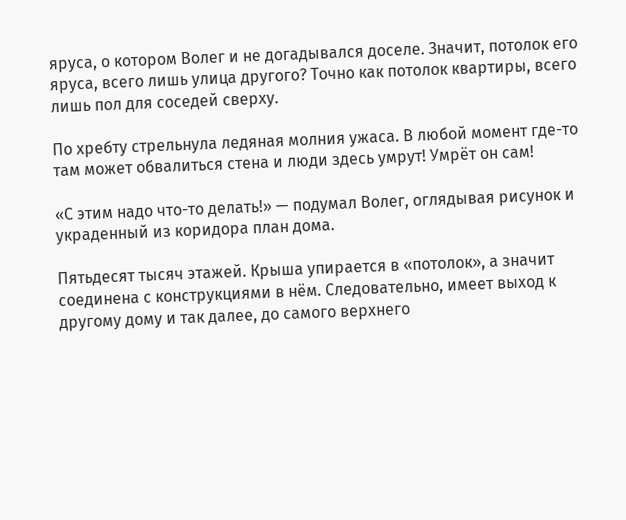яруса, о котором Волег и не догадывался доселе. Значит, потолок его яруса, всего лишь улица другого? Точно как потолок квартиры, всего лишь пол для соседей сверху.

По хребту стрельнула ледяная молния ужаса. В любой момент где-то там может обвалиться стена и люди здесь умрут! Умрёт он сам!

«С этим надо что-то делать!» — подумал Волег, оглядывая рисунок и украденный из коридора план дома.

Пятьдесят тысяч этажей. Крыша упирается в «потолок», а значит соединена с конструкциями в нём. Следовательно, имеет выход к другому дому и так далее, до самого верхнего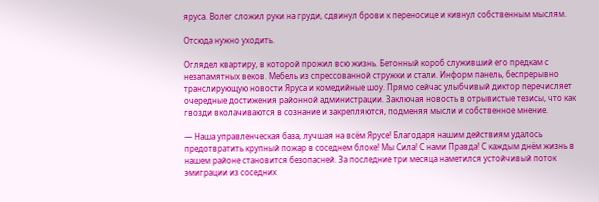яруса. Волег сложил руки на груди, сдвинул брови к переносице и кивнул собственным мыслям.

Отсюда нужно уходить.

Оглядел квартиру, в которой прожил всю жизнь. Бетонный короб служивший его предкам с незапамятных веков. Мебель из спрессованной стружки и стали. Информ панель, беспрерывно транслирующую новости Яруса и комедийные шоу. Прямо сейчас улыбчивый диктор перечисляет очередные достижения районной администрации. Заключая новость в отрывистые тезисы, что как гвозди вколачиваются в сознание и закрепляются, подменяя мысли и собственное мнение.

— Наша управленческая база, лучшая на всём Ярусе! Благодаря нашим действиям удалось предотвратить крупный пожар в соседнем блоке! Мы Сила! С нами Правда! С каждым днём жизнь в нашем районе становится безопасней. За последние три месяца наметился устойчивый поток эмиграции из соседних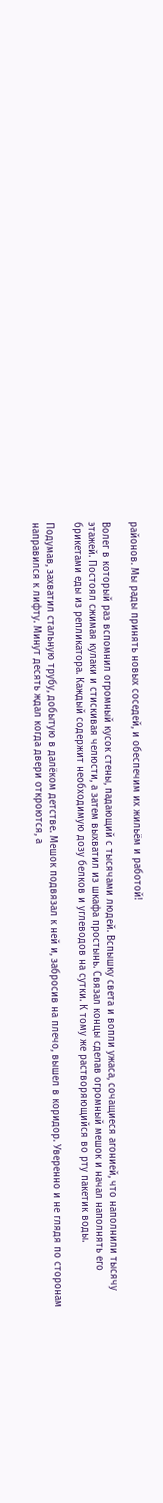районов. Мы рады принять новых соседей, и обеспечим их жильём и работой!

Волег в который раз вспомнил огромный кусок стены, падающий с тысячами людей. Вспышку света и вопли ужаса, сочащиеся агонией, что наполнили тысячу этажей. Постоял сжимая кулаки и стискивая челюсти, а затем выхватил из шкафа простынь. Связал концы сделав огромный мешок и начал наполнять его брикетами еды из репликатора. Каждый содержит необходимую дозу белков и углеводов на сутки. К тому же растворяющийся во рту пакетик воды.

Подумав, захватил стальную трубу, добытую в далёком детстве. Мешок подвязал к ней и, забросив на плечо, вышел в коридор. Уверенно и не глядя по сторонам направился к лифту. Минут десять ждал когда двери откроются, а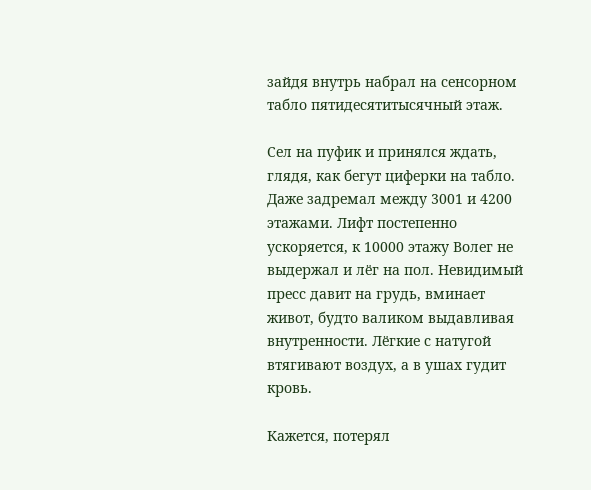зайдя внутрь набрал на сенсорном табло пятидесятитысячный этаж.

Сел на пуфик и принялся ждать, глядя, как бегут циферки на табло. Даже задремал между 3001 и 4200 этажами. Лифт постепенно ускоряется, к 10000 этажу Волег не выдержал и лёг на пол. Невидимый пресс давит на грудь, вминает живот, будто валиком выдавливая внутренности. Лёгкие с натугой втягивают воздух, а в ушах гудит кровь.

Кажется, потерял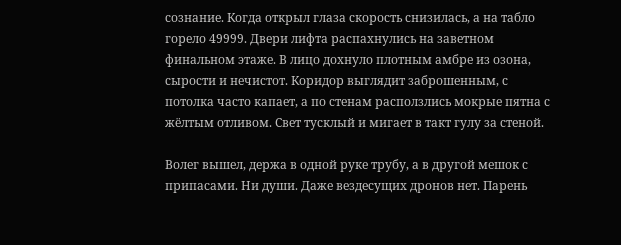сознание. Когда открыл глаза скорость снизилась, а на табло горело 49999. Двери лифта распахнулись на заветном финальном этаже. В лицо дохнуло плотным амбре из озона, сырости и нечистот. Коридор выглядит заброшенным, с потолка часто капает, а по стенам расползлись мокрые пятна с жёлтым отливом. Свет тусклый и мигает в такт гулу за стеной.

Волег вышел, держа в одной руке трубу, а в другой мешок с припасами. Ни души. Даже вездесущих дронов нет. Парень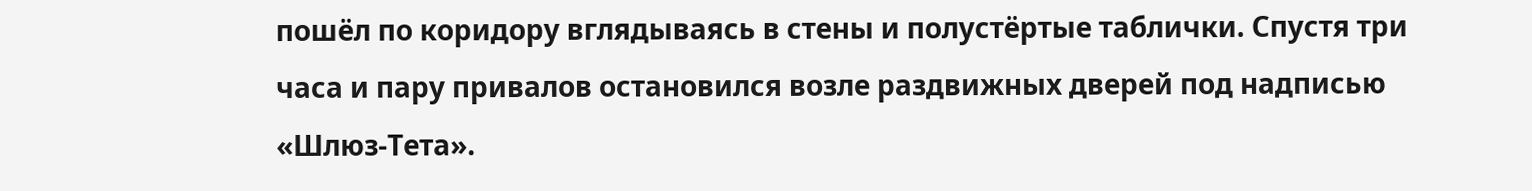пошёл по коридору вглядываясь в стены и полустёртые таблички. Спустя три часа и пару привалов остановился возле раздвижных дверей под надписью «Шлюз-Тета».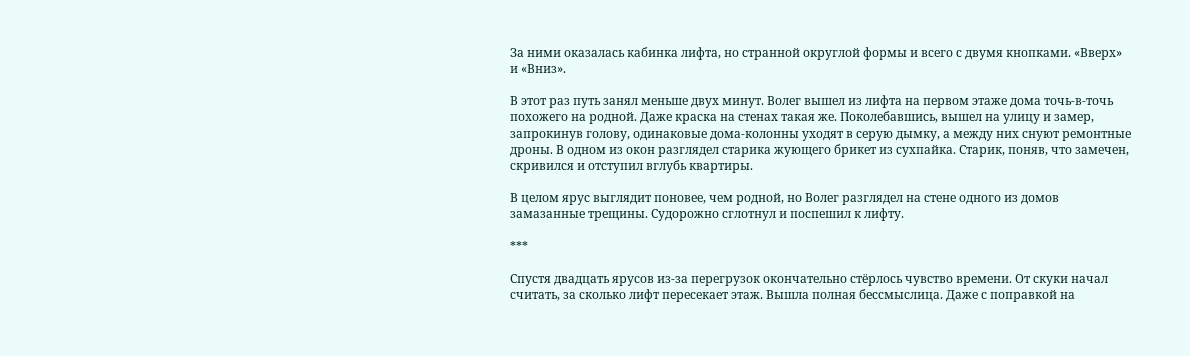За ними оказалась кабинка лифта, но странной округлой формы и всего с двумя кнопками. «Вверх» и «Вниз».

В этот раз путь занял меньше двух минут. Волег вышел из лифта на первом этаже дома точь-в-точь похожего на родной. Даже краска на стенах такая же. Поколебавшись, вышел на улицу и замер, запрокинув голову, одинаковые дома-колонны уходят в серую дымку, а между них снуют ремонтные дроны. В одном из окон разглядел старика жующего брикет из сухпайка. Старик, поняв, что замечен, скривился и отступил вглубь квартиры.

В целом ярус выглядит поновее, чем родной, но Волег разглядел на стене одного из домов замазанные трещины. Судорожно сглотнул и поспешил к лифту.

***

Спустя двадцать ярусов из-за перегрузок окончательно стёрлось чувство времени. От скуки начал считать, за сколько лифт пересекает этаж. Вышла полная бессмыслица. Даже с поправкой на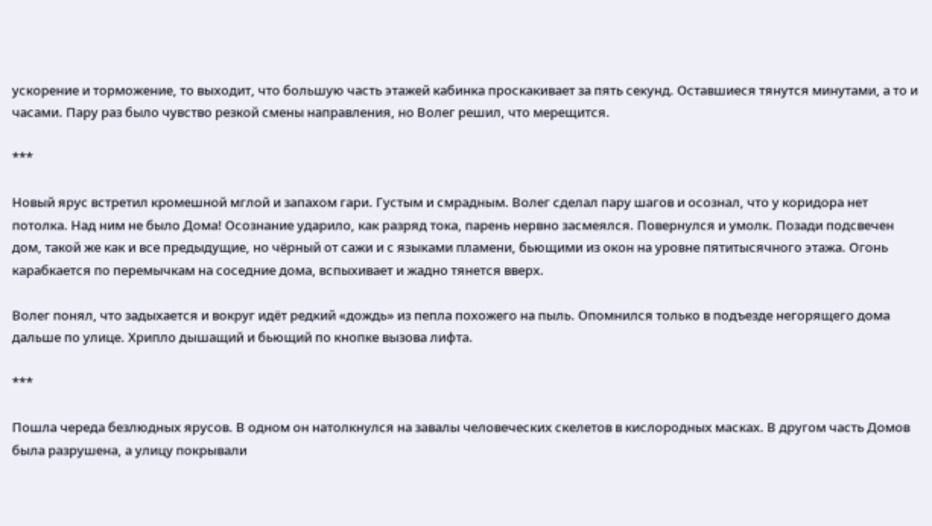ускорение и торможение, то выходит, что большую часть этажей кабинка проскакивает за пять секунд. Оставшиеся тянутся минутами, а то и часами. Пару раз было чувство резкой смены направления, но Волег решил, что мерещится.

***

Новый ярус встретил кромешной мглой и запахом гари. Густым и смрадным. Волег сделал пару шагов и осознал, что у коридора нет потолка. Над ним не было Дома! Осознание ударило, как разряд тока, парень нервно засмеялся. Повернулся и умолк. Позади подсвечен дом, такой же как и все предыдущие, но чёрный от сажи и с языками пламени, бьющими из окон на уровне пятитысячного этажа. Огонь карабкается по перемычкам на соседние дома, вспыхивает и жадно тянется вверх.

Волег понял, что задыхается и вокруг идёт редкий «дождь» из пепла похожего на пыль. Опомнился только в подъезде негорящего дома дальше по улице. Хрипло дышащий и бьющий по кнопке вызова лифта.

***

Пошла череда безлюдных ярусов. В одном он натолкнулся на завалы человеческих скелетов в кислородных масках. В другом часть Домов была разрушена, а улицу покрывали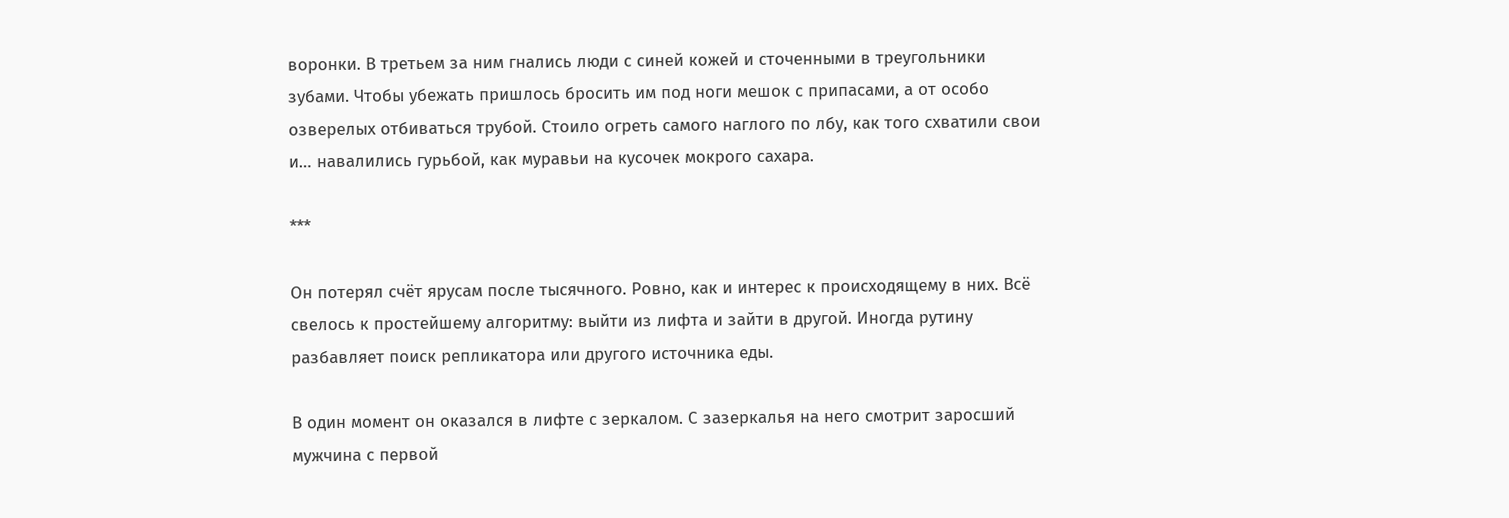воронки. В третьем за ним гнались люди с синей кожей и сточенными в треугольники зубами. Чтобы убежать пришлось бросить им под ноги мешок с припасами, а от особо озверелых отбиваться трубой. Стоило огреть самого наглого по лбу, как того схватили свои и… навалились гурьбой, как муравьи на кусочек мокрого сахара.

***

Он потерял счёт ярусам после тысячного. Ровно, как и интерес к происходящему в них. Всё свелось к простейшему алгоритму: выйти из лифта и зайти в другой. Иногда рутину разбавляет поиск репликатора или другого источника еды.

В один момент он оказался в лифте с зеркалом. С зазеркалья на него смотрит заросший мужчина с первой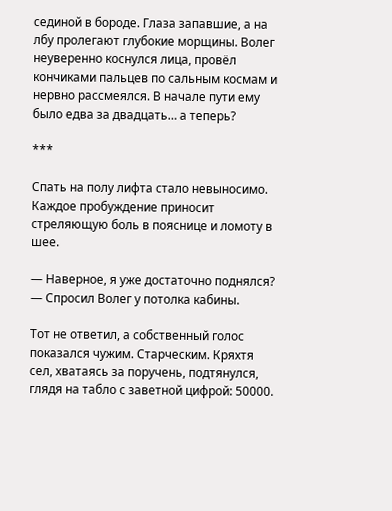сединой в бороде. Глаза запавшие, а на лбу пролегают глубокие морщины. Волег неуверенно коснулся лица, провёл кончиками пальцев по сальным космам и нервно рассмеялся. В начале пути ему было едва за двадцать… а теперь?

***

Спать на полу лифта стало невыносимо. Каждое пробуждение приносит стреляющую боль в пояснице и ломоту в шее.

— Наверное, я уже достаточно поднялся? — Спросил Волег у потолка кабины.

Тот не ответил, а собственный голос показался чужим. Старческим. Кряхтя сел, хватаясь за поручень, подтянулся, глядя на табло с заветной цифрой: 50000.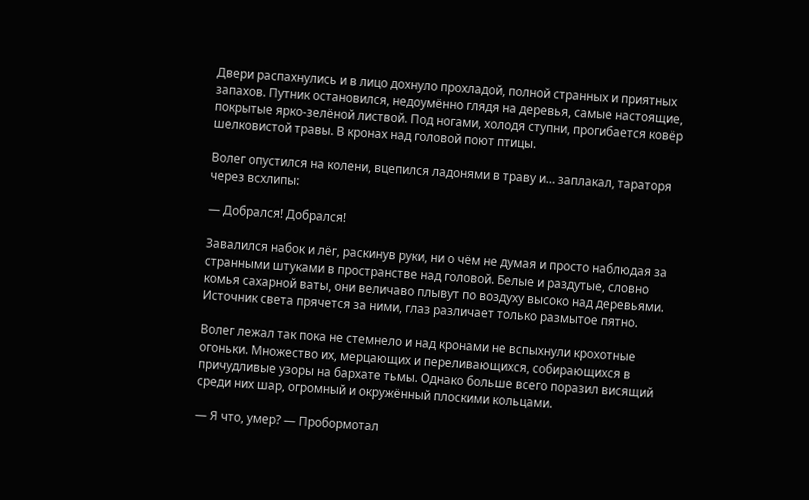Двери распахнулись и в лицо дохнуло прохладой, полной странных и приятных запахов. Путник остановился, недоумённо глядя на деревья, самые настоящие, покрытые ярко-зелёной листвой. Под ногами, холодя ступни, прогибается ковёр шелковистой травы. В кронах над головой поют птицы.

Волег опустился на колени, вцепился ладонями в траву и… заплакал, тараторя через всхлипы:

— Добрался! Добрался!

Завалился набок и лёг, раскинув руки, ни о чём не думая и просто наблюдая за странными штуками в пространстве над головой. Белые и раздутые, словно комья сахарной ваты, они величаво плывут по воздуху высоко над деревьями. Источник света прячется за ними, глаз различает только размытое пятно.

Волег лежал так пока не стемнело и над кронами не вспыхнули крохотные огоньки. Множество их, мерцающих и переливающихся, собирающихся в причудливые узоры на бархате тьмы. Однако больше всего поразил висящий среди них шар, огромный и окружённый плоскими кольцами.

— Я что, умер? — Пробормотал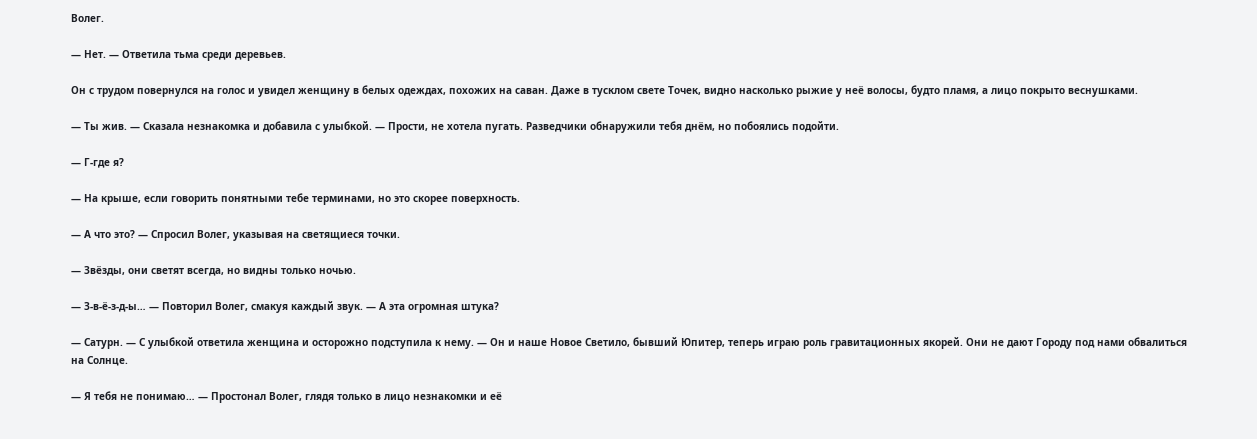Волег.

— Нет. — Ответила тьма среди деревьев.

Он с трудом повернулся на голос и увидел женщину в белых одеждах, похожих на саван. Даже в тусклом свете Точек, видно насколько рыжие у неё волосы, будто пламя, а лицо покрыто веснушками.

— Ты жив. — Сказала незнакомка и добавила с улыбкой. — Прости, не хотела пугать. Разведчики обнаружили тебя днём, но побоялись подойти.

— Г-где я?

— На крыше, если говорить понятными тебе терминами, но это скорее поверхность.

— А что это? — Спросил Волег, указывая на светящиеся точки.

— Звёзды, они светят всегда, но видны только ночью.

— З-в-ё-з-д-ы… — Повторил Волег, смакуя каждый звук. — А эта огромная штука?

— Сатурн. — С улыбкой ответила женщина и осторожно подступила к нему. — Он и наше Новое Светило, бывший Юпитер, теперь играю роль гравитационных якорей. Они не дают Городу под нами обвалиться на Солнце.

— Я тебя не понимаю… — Простонал Волег, глядя только в лицо незнакомки и её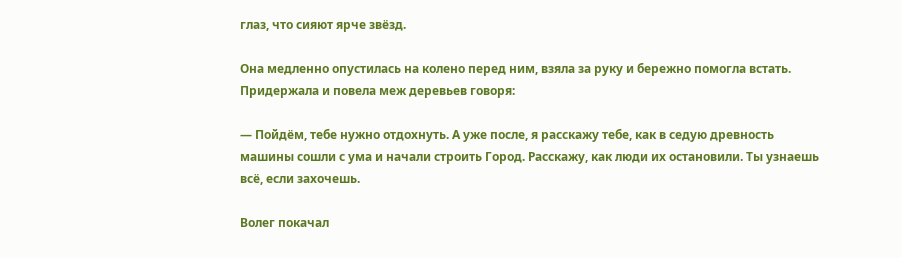глаз, что сияют ярче звёзд.

Она медленно опустилась на колено перед ним, взяла за руку и бережно помогла встать. Придержала и повела меж деревьев говоря:

— Пойдём, тебе нужно отдохнуть. А уже после, я расскажу тебе, как в седую древность машины сошли с ума и начали строить Город. Расскажу, как люди их остановили. Ты узнаешь всё, если захочешь.

Волег покачал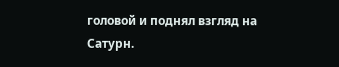головой и поднял взгляд на Сатурн.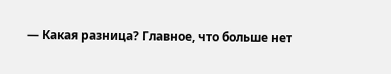— Какая разница? Главное, что больше нет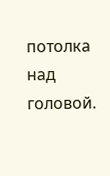потолка над головой.